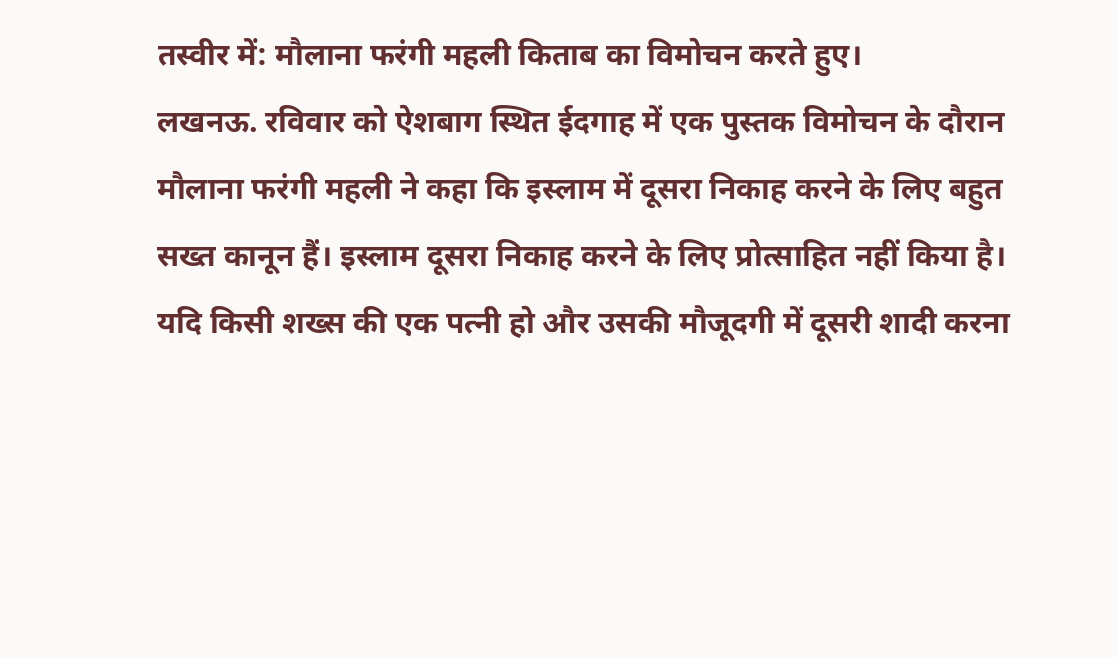तस्वीर में: मौलाना फरंगी महली किताब का विमोचन करते हुए।
लखनऊ. रविवार को ऐशबाग स्थित ईदगाह में एक पुस्तक विमोचन के दौरान मौलाना फरंगी महली ने कहा कि इस्लाम में दूसरा निकाह करने के लिए बहुत सख्त कानून हैं। इस्लाम दूसरा निकाह करने के लिए प्रोत्साहित नहीं किया है। यदि किसी शख्स की एक पत्नी हो और उसकी मौजूदगी में दूसरी शादी करना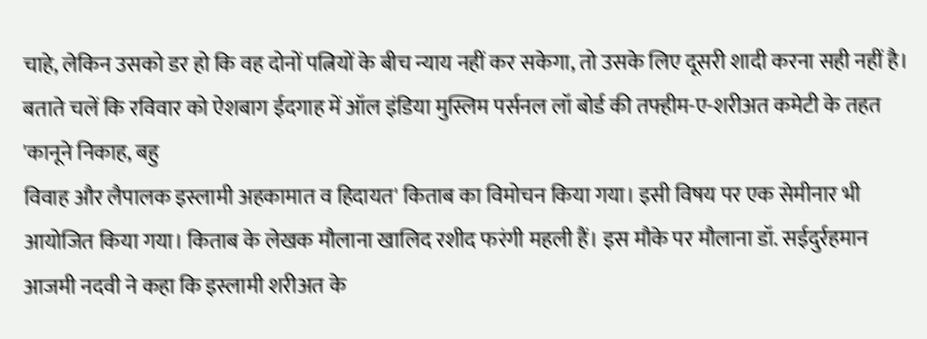चाहे, लेकिन उसको डर हो कि वह दोनों पत्नियों के बीच न्याय नहीं कर सकेगा, तो उसके लिए दूसरी शादी करना सही नहीं है।
बताते चलें कि रविवार को ऐशबाग ईदगाह में ऑल इंडिया मुस्लिम पर्सनल लॉ बोर्ड की तफ्हीम-ए-शरीअत कमेटी के तहत 'कानूने निकाह, बहु
विवाह और लैपालक इस्लामी अहकामात व हिदायत' किताब का विमोचन किया गया। इसी विषय पर एक सेमीनार भी आयोजित किया गया। किताब के लेखक मौलाना खालिद रशीद फरंगी महली हैं। इस मौके पर मौलाना डॉ. सईदुर्रहमान आजमी नदवी ने कहा कि इस्लामी शरीअत के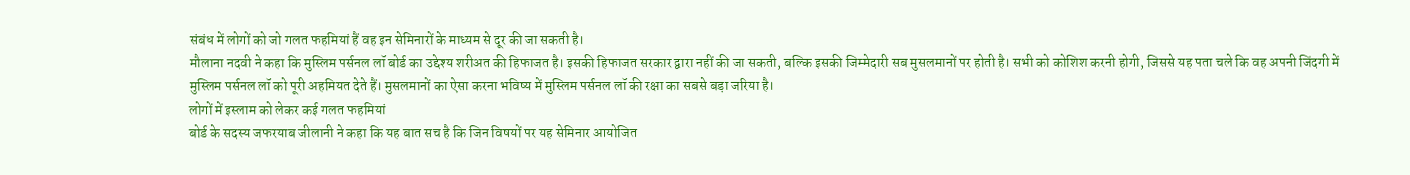संबंध में लोगों को जो गलत फहमियां हैं वह इन सेमिनारों के माध्यम से दूर की जा सकती है।
मौलाना नदवी ने कहा कि मुस्लिम पर्सनल लॉ बोर्ड का उद्देश्य शरीअत की हिफाजत है। इसकी हिफाजत सरकार द्वारा नहीं की जा सकती, बल्कि इसकी जिम्मेदारी सब मुसलमानों पर होती है। सभी को कोशिश करनी होगी, जिससे यह पता चले कि वह अपनी जिंदगी में मुस्लिम पर्सनल लॉ को पूरी अहमियत देते हैं। मुसलमानों का ऐसा करना भविष्य में मुस्लिम पर्सनल लॉ की रक्षा का सबसे बड़ा जरिया है।
लोगों में इस्लाम को लेकर कई गलत फहमियां
बोर्ड के सदस्य जफरयाब जीलानी ने कहा कि यह बात सच है कि जिन विषयों पर यह सेमिनार आयोजित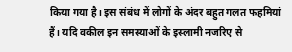किया गया है। इस संबंध में लोगों के अंदर बहुत गलत फहमियां हैं। यदि वकील इन समस्याओं के इस्लामी नजरिए से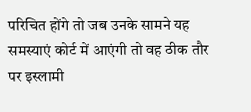परिचित होंगे तो जब उनके सामने यह समस्याएं कोर्ट में आएंगी तो वह ठीक तौर पर इस्लामी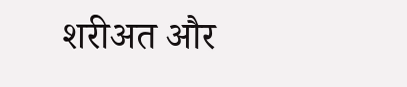शरीअत और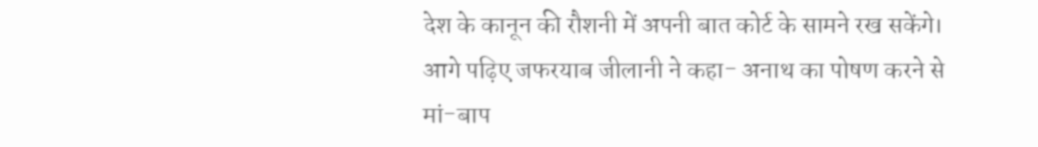देश के कानून की रौशनी में अपनी बात कोर्ट के सामने रख सकेंगे।
आगे पढ़िए जफरयाब जीलानी ने कहा- अनाथ का पोषण करने से मां-बाप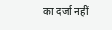का दर्जा नहीं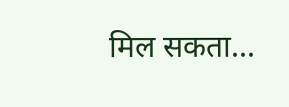मिल सकता...